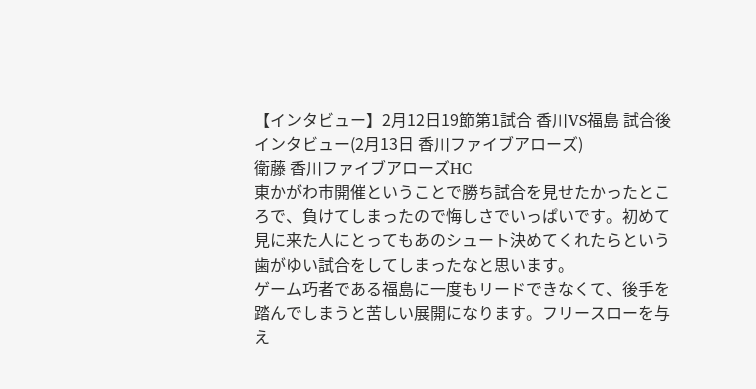【インタビュー】2月12日19節第1試合 香川VS福島 試合後インタビュー(2月13日 香川ファイブアローズ)
衛藤 香川ファイブアローズHC
東かがわ市開催ということで勝ち試合を見せたかったところで、負けてしまったので悔しさでいっぱいです。初めて見に来た人にとってもあのシュート決めてくれたらという歯がゆい試合をしてしまったなと思います。
ゲーム巧者である福島に一度もリードできなくて、後手を踏んでしまうと苦しい展開になります。フリースローを与え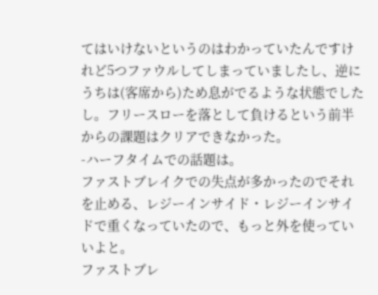てはいけないというのはわかっていたんですけれど5つファウルしてしまっていましたし、逆にうちは(客席から)ため息がでるような状態でしたし。フリースローを落として負けるという前半からの課題はクリアできなかった。
-ハーフタイムでの話題は。
ファストブレイクでの失点が多かったのでそれを止める、レジーインサイド・レジーインサイドで重くなっていたので、もっと外を使っていいよと。
ファストブレ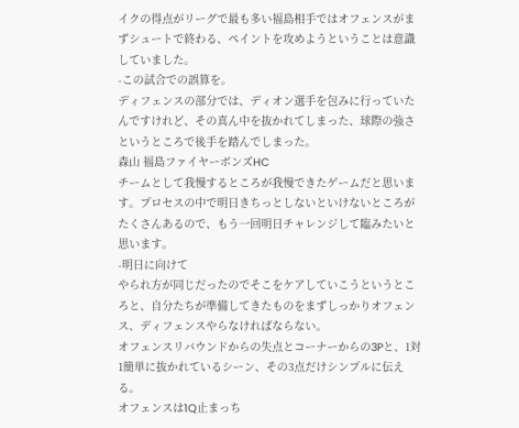イクの得点がリーグで最も多い福島相手ではオフェンスがまずシュートで終わる、ペイントを攻めようということは意識していました。
-この試合での誤算を。
ディフェンスの部分では、ディオン選手を包みに行っていたんですけれど、その真ん中を抜かれてしまった、球際の強さというところで後手を踏んでしまった。
森山 福島ファイヤーボンズHC
チームとして我慢するところが我慢できたゲームだと思います。プロセスの中で明日きちっとしないといけないところがたくさんあるので、もう一回明日チャレンジして臨みたいと思います。
-明日に向けて
やられ方が同じだったのでそこをケアしていこうというところと、自分たちが準備してきたものをまずしっかりオフェンス、ディフェンスやらなければならない。
オフェンスリバウンドからの失点とコーナーからの3Pと、1対1簡単に抜かれているシーン、その3点だけシンプルに伝える。
オフェンスは1Q止まっち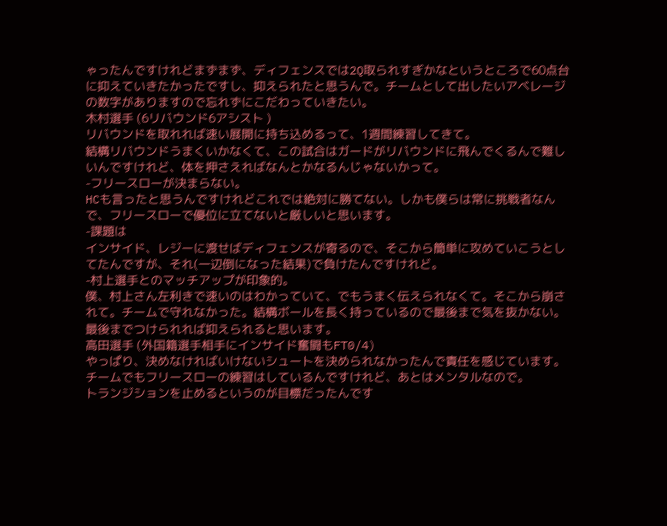ゃったんですけれどまずまず、ディフェンスでは2Q取られすぎかなというところで60点台に抑えていきたかったですし、抑えられたと思うんで。チームとして出したいアベレージの数字がありますので忘れずにこだわっていきたい。
木村選手 (6リバウンド6アシスト )
リバウンドを取れれば速い展開に持ち込めるって、1週間練習してきて。
結構リバウンドうまくいかなくて、この試合はガードがリバウンドに飛んでくるんで難しいんですけれど、体を押さえればなんとかなるんじゃないかって。
-フリースローが決まらない。
HCも言ったと思うんですけれどこれでは絶対に勝てない。しかも僕らは常に挑戦者なんで、フリースローで優位に立てないと厳しいと思います。
-課題は
インサイド、レジーに渡せばディフェンスが寄るので、そこから簡単に攻めていこうとしてたんですが、それ(一辺倒になった結果)で負けたんですけれど。
-村上選手とのマッチアップが印象的。
僕、村上さん左利きで速いのはわかっていて、でもうまく伝えられなくて。そこから崩されて。チームで守れなかった。結構ボールを長く持っているので最後まで気を抜かない。
最後までつけられれば抑えられると思います。
高田選手 (外国籍選手相手にインサイド奮闘もFT0/4)
やっぱり、決めなければいけないシュートを決められなかったんで責任を感じています。チームでもフリースローの練習はしているんですけれど、あとはメンタルなので。
トランジションを止めるというのが目標だったんです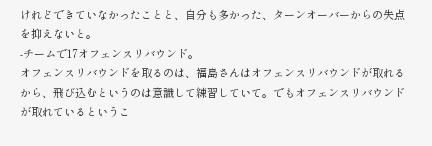けれどできていなかったことと、自分も多かった、ターンオーバーからの失点を抑えないと。
-チームで17オフェンスリバウンド。
オフェンスリバウンドを取るのは、福島さんはオフェンスリバウンドが取れるから、飛び込むというのは意識して練習していて。でもオフェンスリバウンドが取れているというこ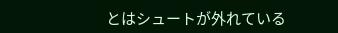とはシュートが外れている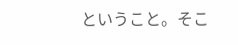ということ。そこ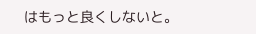はもっと良くしないと。